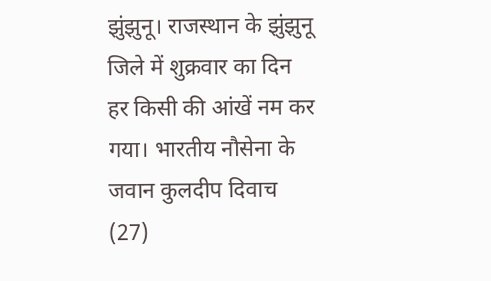झुंझुनू। राजस्थान के झुंझुनू जिले में शुक्रवार का दिन हर किसी की आंखें नम कर गया। भारतीय नौसेना के जवान कुलदीप दिवाच (27)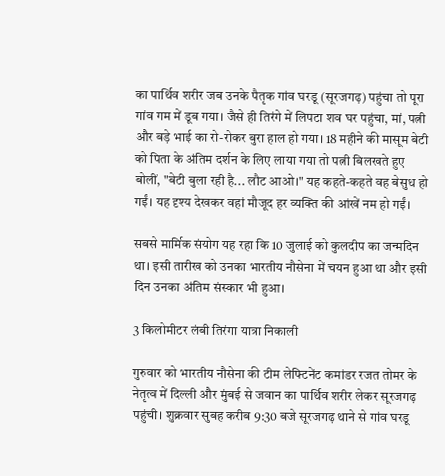का पार्थिव शरीर जब उनके पैतृक गांव घरडू (सूरजगढ़) पहुंचा तो पूरा गांव गम में डूब गया। जैसे ही तिरंगे में लिपटा शव घर पहुंचा, मां, पत्नी और बड़े भाई का रो-रोकर बुरा हाल हो गया। 18 महीने की मासूम बेटी को पिता के अंतिम दर्शन के लिए लाया गया तो पत्नी बिलखते हुए बोलीं, "बेटी बुला रही है... लौट आओ।" यह कहते-कहते वह बेसुध हो गईं। यह दृश्य देखकर वहां मौजूद हर व्यक्ति की आंखें नम हो गईं।

सबसे मार्मिक संयोग यह रहा कि 10 जुलाई को कुलदीप का जन्मदिन था। इसी तारीख को उनका भारतीय नौसेना में चयन हुआ था और इसी दिन उनका अंतिम संस्कार भी हुआ।

3 किलोमीटर लंबी तिरंगा यात्रा निकाली

गुरुवार को भारतीय नौसेना की टीम लेफ्टिनेंट कमांडर रजत तोमर के नेतृत्व में दिल्ली और मुंबई से जवान का पार्थिव शरीर लेकर सूरजगढ़ पहुंची। शुक्रवार सुबह करीब 9:30 बजे सूरजगढ़ थाने से गांव घरडू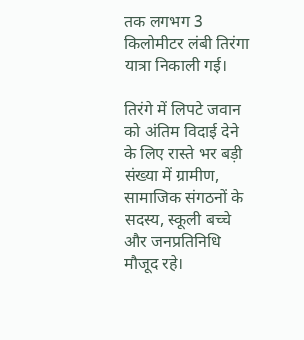तक लगभग 3 किलोमीटर लंबी तिरंगा यात्रा निकाली गई।

तिरंगे में लिपटे जवान को अंतिम विदाई देने के लिए रास्ते भर बड़ी संख्या में ग्रामीण, सामाजिक संगठनों के सदस्य, स्कूली बच्चे और जनप्रतिनिधि मौजूद रहे।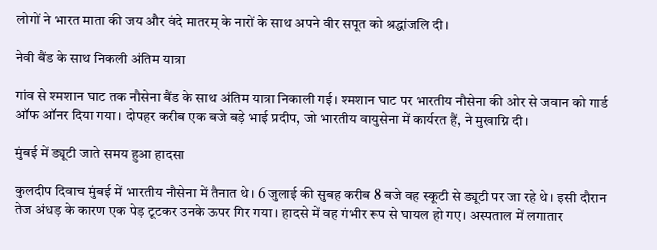लोगों ने भारत माता की जय और वंदे मातरम् के नारों के साथ अपने वीर सपूत को श्रद्धांजलि दी।

नेवी बैंड के साथ निकली अंतिम यात्रा

गांव से श्मशान घाट तक नौसेना बैंड के साथ अंतिम यात्रा निकाली गई। श्मशान घाट पर भारतीय नौसेना की ओर से जवान को गार्ड ऑफ ऑनर दिया गया। दोपहर करीब एक बजे बड़े भाई प्रदीप, जो भारतीय वायुसेना में कार्यरत हैं, ने मुखाग्नि दी।

मुंबई में ड्यूटी जाते समय हुआ हादसा

कुलदीप दिवाच मुंबई में भारतीय नौसेना में तैनात थे। 6 जुलाई की सुबह करीब 8 बजे वह स्कूटी से ड्यूटी पर जा रहे थे। इसी दौरान तेज अंधड़ के कारण एक पेड़ टूटकर उनके ऊपर गिर गया। हादसे में वह गंभीर रूप से घायल हो गए। अस्पताल में लगातार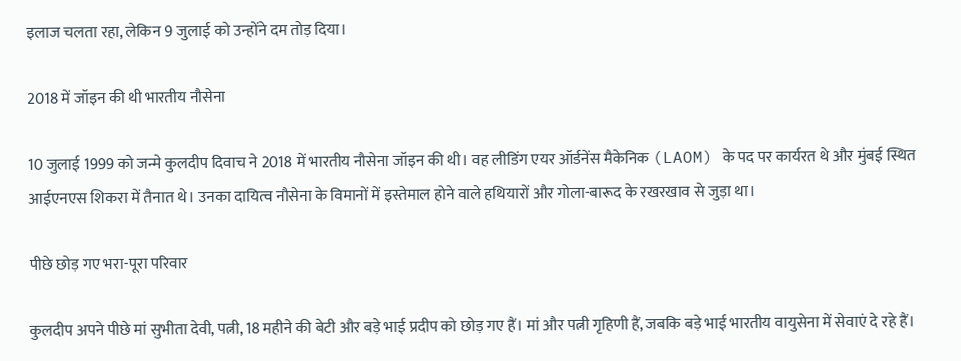इलाज चलता रहा, लेकिन 9 जुलाई को उन्होंने दम तोड़ दिया।

2018 में जॉइन की थी भारतीय नौसेना

10 जुलाई 1999 को जन्मे कुलदीप दिवाच ने 2018 में भारतीय नौसेना जॉइन की थी। वह लीडिंग एयर ऑर्डनेंस मैकेनिक (LAOM) के पद पर कार्यरत थे और मुंबई स्थित आईएनएस शिकरा में तैनात थे। उनका दायित्व नौसेना के विमानों में इस्तेमाल होने वाले हथियारों और गोला-बारूद के रखरखाव से जुड़ा था।

पीछे छोड़ गए भरा-पूरा परिवार

कुलदीप अपने पीछे मां सुभीता देवी, पत्नी, 18 महीने की बेटी और बड़े भाई प्रदीप को छोड़ गए हैं। मां और पत्नी गृहिणी हैं, जबकि बड़े भाई भारतीय वायुसेना में सेवाएं दे रहे हैं।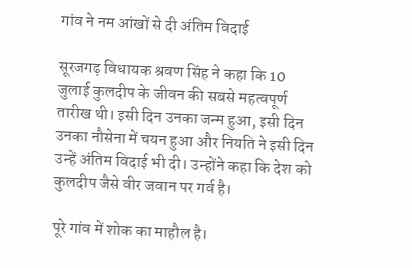गांव ने नम आंखों से दी अंतिम विदाई

सूरजगढ़ विधायक श्रवण सिंह ने कहा कि 10 जुलाई कुलदीप के जीवन की सबसे महत्वपूर्ण तारीख थी। इसी दिन उनका जन्म हुआ, इसी दिन उनका नौसेना में चयन हुआ और नियति ने इसी दिन उन्हें अंतिम विदाई भी दी। उन्होंने कहा कि देश को कुलदीप जैसे वीर जवान पर गर्व है।

पूरे गांव में शोक का माहौल है।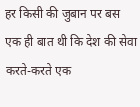हर किसी की जुबान पर बस एक ही बात थी कि देश की सेवा करते-करते एक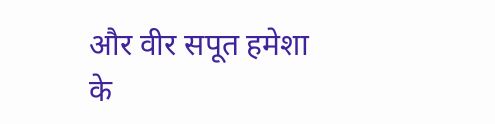और वीर सपूत हमेशा के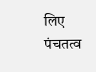लिए पंचतत्व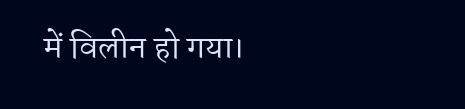में विलीन हो गया।